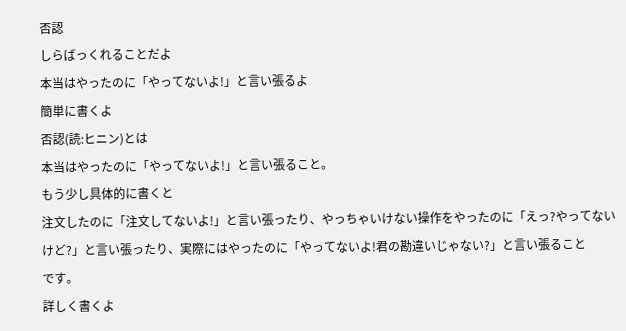否認
しらばっくれることだよ
本当はやったのに「やってないよ!」と言い張るよ
簡単に書くよ
否認(読:ヒニン)とは
本当はやったのに「やってないよ!」と言い張ること。
もう少し具体的に書くと
注文したのに「注文してないよ!」と言い張ったり、やっちゃいけない操作をやったのに「えっ?やってないけど?」と言い張ったり、実際にはやったのに「やってないよ!君の勘違いじゃない?」と言い張ること
です。
詳しく書くよ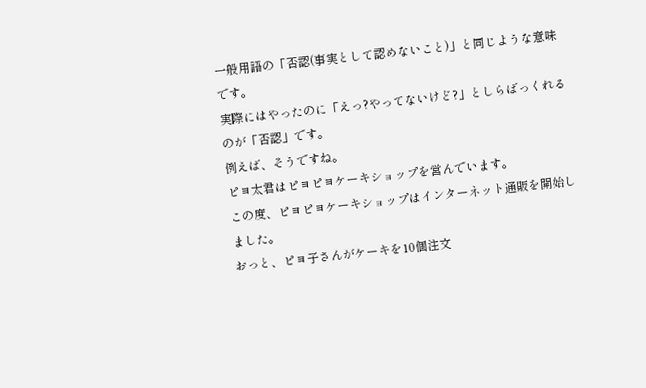一般用語の「否認(事実として認めないこと)」と同じような意味です。
実際にはやったのに「えっ?やってないけど?」としらばっくれる
のが「否認」です。
例えば、そうですね。
ピヨ太君はピヨピヨケーキショップを営んでいます。
この度、ピヨピヨケーキショップはインターネット通販を開始しました。
おっと、ピヨ子さんがケーキを10個注文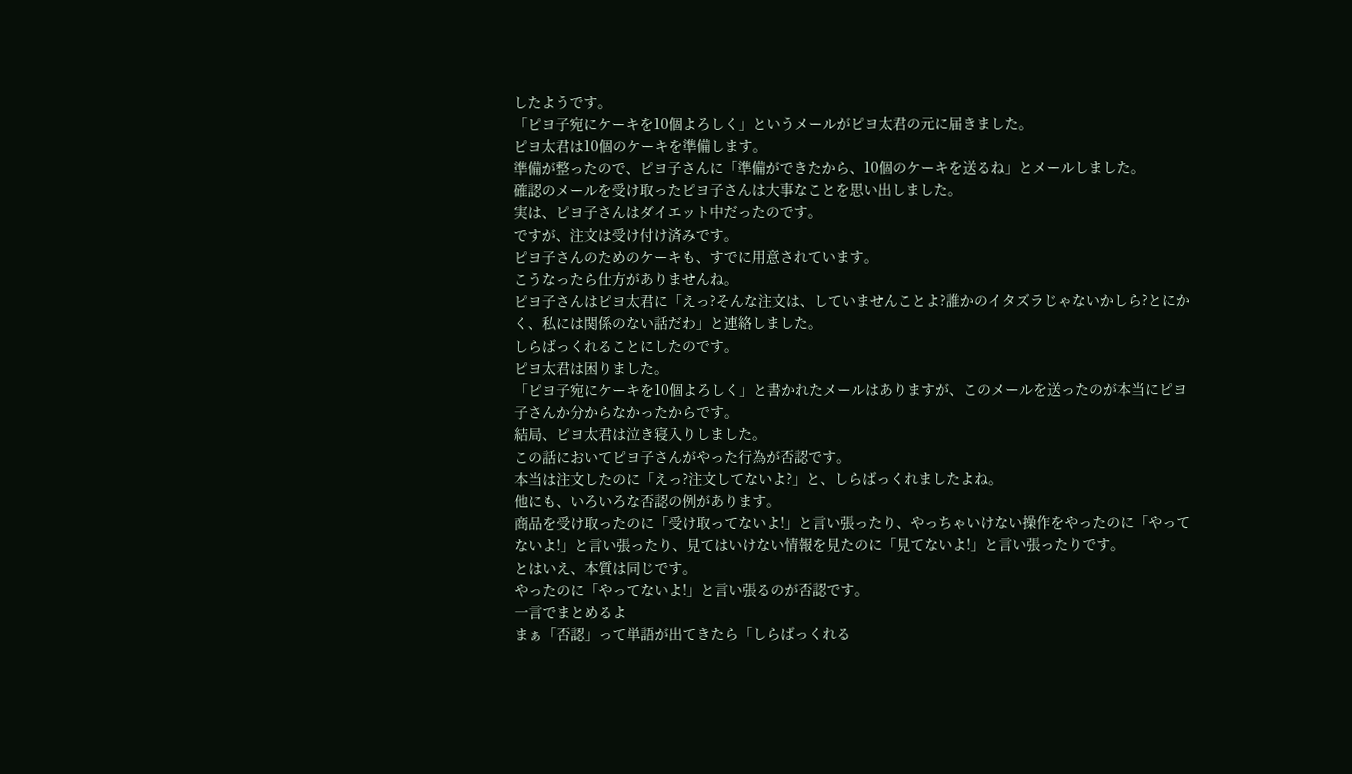したようです。
「ピヨ子宛にケーキを10個よろしく」というメールがピヨ太君の元に届きました。
ピヨ太君は10個のケーキを準備します。
準備が整ったので、ピヨ子さんに「準備ができたから、10個のケーキを送るね」とメールしました。
確認のメールを受け取ったピヨ子さんは大事なことを思い出しました。
実は、ピヨ子さんはダイエット中だったのです。
ですが、注文は受け付け済みです。
ピヨ子さんのためのケーキも、すでに用意されています。
こうなったら仕方がありませんね。
ピヨ子さんはピヨ太君に「えっ?そんな注文は、していませんことよ?誰かのイタズラじゃないかしら?とにかく、私には関係のない話だわ」と連絡しました。
しらばっくれることにしたのです。
ピヨ太君は困りました。
「ピヨ子宛にケーキを10個よろしく」と書かれたメールはありますが、このメールを送ったのが本当にピヨ子さんか分からなかったからです。
結局、ピヨ太君は泣き寝入りしました。
この話においてピヨ子さんがやった行為が否認です。
本当は注文したのに「えっ?注文してないよ?」と、しらばっくれましたよね。
他にも、いろいろな否認の例があります。
商品を受け取ったのに「受け取ってないよ!」と言い張ったり、やっちゃいけない操作をやったのに「やってないよ!」と言い張ったり、見てはいけない情報を見たのに「見てないよ!」と言い張ったりです。
とはいえ、本質は同じです。
やったのに「やってないよ!」と言い張るのが否認です。
一言でまとめるよ
まぁ「否認」って単語が出てきたら「しらばっくれる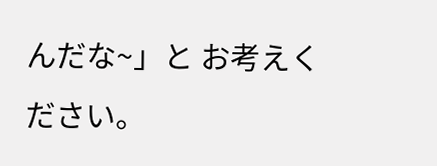んだな~」と お考えください。